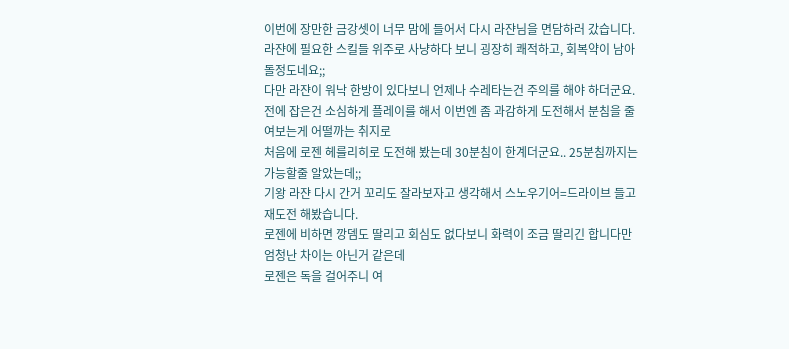이번에 장만한 금강셋이 너무 맘에 들어서 다시 라쟌님을 면담하러 갔습니다.
라쟌에 필요한 스킬들 위주로 사냥하다 보니 굉장히 쾌적하고, 회복약이 남아 돌정도네요;;
다만 라쟌이 워낙 한방이 있다보니 언제나 수레타는건 주의를 해야 하더군요.
전에 잡은건 소심하게 플레이를 해서 이번엔 좀 과감하게 도전해서 분침을 줄여보는게 어떨까는 취지로
처음에 로젠 헤를리히로 도전해 봤는데 30분침이 한계더군요.. 25분침까지는 가능할줄 알았는데;;
기왕 라쟌 다시 간거 꼬리도 잘라보자고 생각해서 스노우기어=드라이브 들고 재도전 해봤습니다.
로젠에 비하면 깡뎀도 딸리고 회심도 없다보니 화력이 조금 딸리긴 합니다만 엄청난 차이는 아닌거 같은데
로젠은 독을 걸어주니 여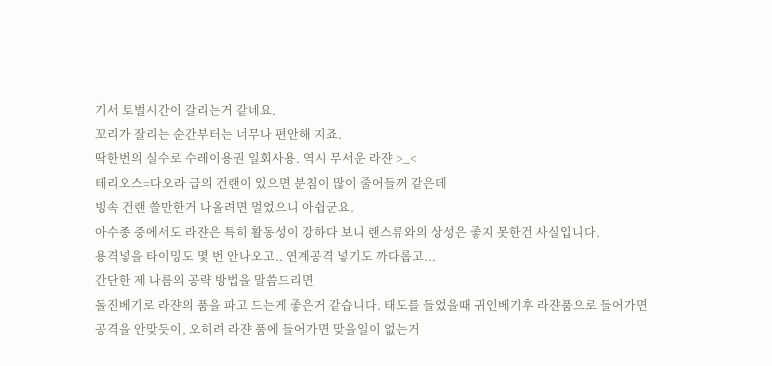기서 토벌시간이 갈리는거 같네요.
꼬리가 잘리는 순간부터는 너무나 편안해 지죠.
딱한번의 실수로 수레이용권 일회사용. 역시 무서운 라쟌 >_<
테리오스=다오라 급의 건랜이 있으면 분침이 많이 줄어들꺼 같은데
빙속 건랜 쓸만한거 나올려면 멀었으니 아쉽군요.
아수종 중에서도 라쟌은 특히 활동성이 강하다 보니 랜스류와의 상성은 좋지 못한건 사실입니다.
용격넣을 타이밍도 몇 번 안나오고.. 연계공격 넣기도 까다롭고...
간단한 제 나름의 공략 방법을 말씀드리면
돌진베기로 라쟌의 품을 파고 드는게 좋은거 같습니다. 태도를 들었을때 귀인베기후 라쟌품으로 들어가면
공격을 안맞듯이, 오히려 라쟌 품에 들어가면 맞을일이 없는거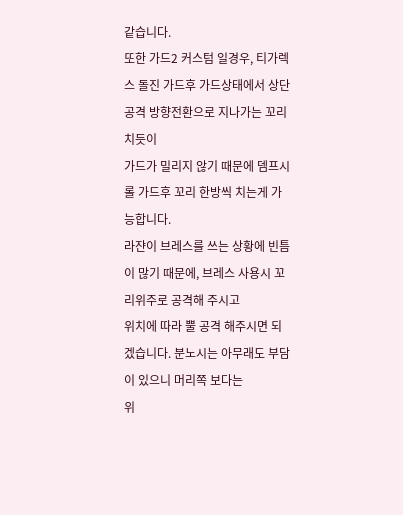같습니다.
또한 가드2 커스텀 일경우, 티가렉스 돌진 가드후 가드상태에서 상단공격 방향전환으로 지나가는 꼬리치듯이
가드가 밀리지 않기 때문에 뎀프시롤 가드후 꼬리 한방씩 치는게 가능합니다.
라쟌이 브레스를 쓰는 상황에 빈틈이 많기 때문에, 브레스 사용시 꼬리위주로 공격해 주시고
위치에 따라 뿔 공격 해주시면 되겠습니다. 분노시는 아무래도 부담이 있으니 머리쪽 보다는
위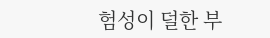험성이 덜한 부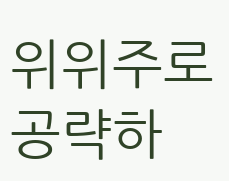위위주로 공략하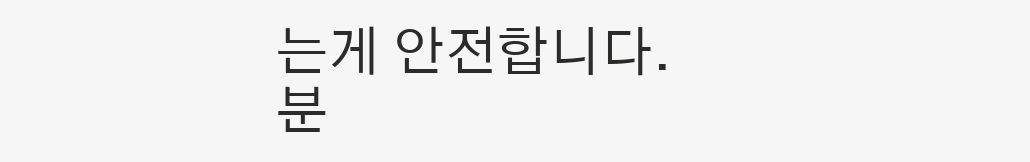는게 안전합니다.
분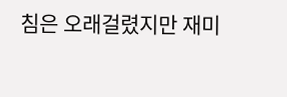침은 오래걸렸지만 재미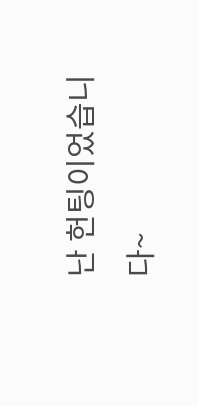난 헌팅이었습니다~